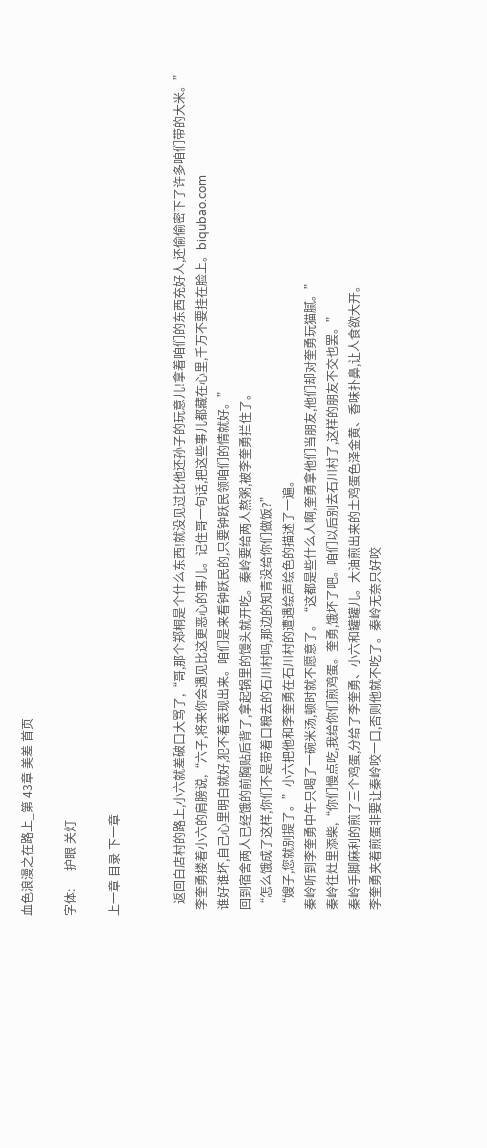血色浪漫之在路上_第 43章 美差 首页

字体:      护眼 关灯

上一章 目录 下一章


    返回白店村的路上,小六就差破口大骂了,“哥,那个郑桐是个什么东西!就没见过比他还孙子的玩意儿!拿着咱们的东西充好人,还偷偷密下了许多咱们带的大米。”
  李奎勇搂着小六的肩膀说,“六子,将来你会遇见比这更恶心的事儿。记住哥一句话,把这些事儿都藏在心里,千万不要挂在脸上。biqubao.com
  谁好谁坏,自己心里明白就好,犯不着表现出来。咱们是来看钟跃民的,只要钟跃民领咱们的情就好。”
  回到宿舍两人已经饿的前胸贴后背了,拿起锅里的馒头就开吃。秦岭要给两人熬粥,被李奎勇拦住了。
  “怎么饿成了这样,你们不是带着口粮去的石川村吗,那边的知青没给你们做饭?”
  “嫂子,您就别提了。”小六把他和李奎勇在石川村的遭遇绘声绘色的描述了一遍。
  秦岭听到李奎勇中午只喝了一碗米汤,顿时就不愿意了。“这都是些什么人啊,奎勇拿他们当朋友,他们却对奎勇玩猫腻。”
  秦岭往灶里添柴,“你们慢点吃,我给你们煎鸡蛋。奎勇,饿坏了吧。咱们以后别去石川村了,这样的朋友不交也罢。”
  秦岭手脚麻利的煎了三个鸡蛋,分给了李奎勇、小六和罐罐儿。大油煎出来的土鸡蛋色泽金黄、香味扑鼻,让人食欲大开。
  李奎勇夹着煎蛋非要让秦岭咬一口,否则他就不吃了。秦岭无奈只好咬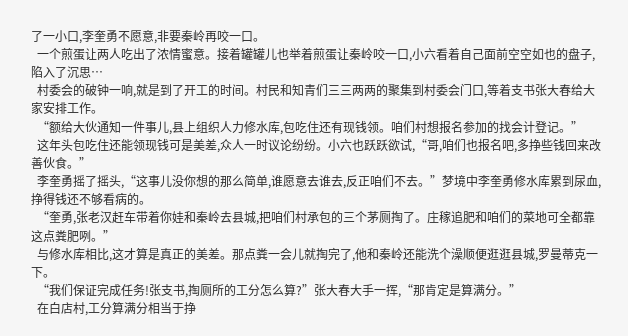了一小口,李奎勇不愿意,非要秦岭再咬一口。
  一个煎蛋让两人吃出了浓情蜜意。接着罐罐儿也举着煎蛋让秦岭咬一口,小六看着自己面前空空如也的盘子,陷入了沉思…
  村委会的破钟一响,就是到了开工的时间。村民和知青们三三两两的聚集到村委会门口,等着支书张大春给大家安排工作。
  “额给大伙通知一件事儿,县上组织人力修水库,包吃住还有现钱领。咱们村想报名参加的找会计登记。”
  这年头包吃住还能领现钱可是美差,众人一时议论纷纷。小六也跃跃欲试,“哥,咱们也报名吧,多挣些钱回来改善伙食。”
  李奎勇摇了摇头,“这事儿没你想的那么简单,谁愿意去谁去,反正咱们不去。”梦境中李奎勇修水库累到尿血,挣得钱还不够看病的。
  “奎勇,张老汉赶车带着你娃和秦岭去县城,把咱们村承包的三个茅厕掏了。庄稼追肥和咱们的菜地可全都靠这点粪肥咧。”
  与修水库相比,这才算是真正的美差。那点粪一会儿就掏完了,他和秦岭还能洗个澡顺便逛逛县城,罗曼蒂克一下。
  “我们保证完成任务!张支书,掏厕所的工分怎么算?”张大春大手一挥,“那肯定是算满分。”
  在白店村,工分算满分相当于挣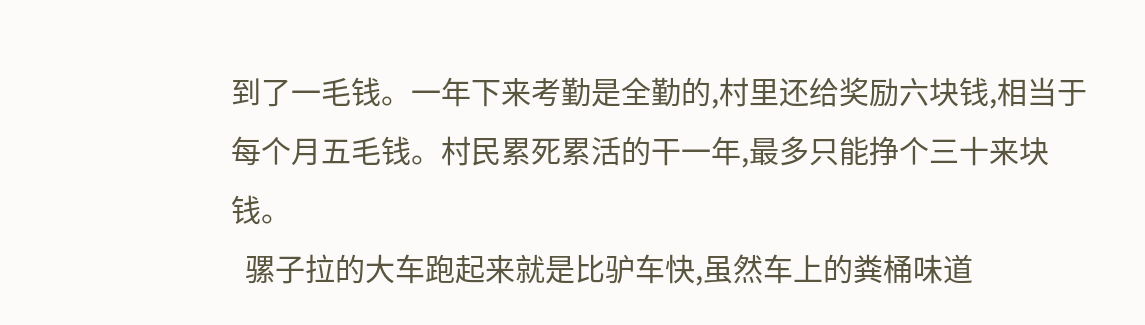到了一毛钱。一年下来考勤是全勤的,村里还给奖励六块钱,相当于每个月五毛钱。村民累死累活的干一年,最多只能挣个三十来块钱。
  骡子拉的大车跑起来就是比驴车快,虽然车上的粪桶味道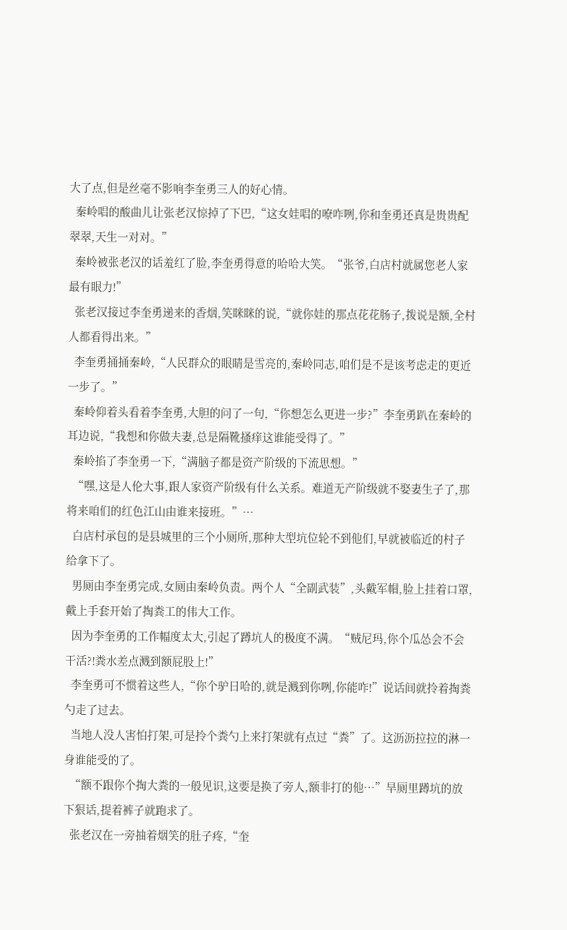大了点,但是丝毫不影响李奎勇三人的好心情。
  秦岭唱的酸曲儿让张老汉惊掉了下巴,“这女娃唱的嘹咋咧,你和奎勇还真是贵贵配翠翠,天生一对对。”
  秦岭被张老汉的话羞红了脸,李奎勇得意的哈哈大笑。“张爷,白店村就属您老人家最有眼力!”
  张老汉接过李奎勇递来的香烟,笑眯眯的说,“就你娃的那点花花肠子,拨说是额,全村人都看得出来。”
  李奎勇捅捅秦岭,“人民群众的眼睛是雪亮的,秦岭同志,咱们是不是该考虑走的更近一步了。”
  秦岭仰着头看着李奎勇,大胆的问了一句,“你想怎么更进一步?”李奎勇趴在秦岭的耳边说,“我想和你做夫妻,总是隔靴搔痒这谁能受得了。”
  秦岭掐了李奎勇一下,“满脑子都是资产阶级的下流思想。”
  “嘿,这是人伦大事,跟人家资产阶级有什么关系。难道无产阶级就不娶妻生子了,那将来咱们的红色江山由谁来接班。”…
  白店村承包的是县城里的三个小厕所,那种大型坑位轮不到他们,早就被临近的村子给拿下了。
  男厕由李奎勇完成,女厕由秦岭负责。两个人“全副武装”,头戴军帽,脸上挂着口罩,戴上手套开始了掏粪工的伟大工作。
  因为李奎勇的工作幅度太大,引起了蹲坑人的极度不满。“贼尼玛,你个瓜怂会不会干活?!粪水差点溅到额屁股上!”
  李奎勇可不惯着这些人,“你个驴日哈的,就是溅到你咧,你能咋!”说话间就拎着掏粪勺走了过去。
  当地人没人害怕打架,可是拎个粪勺上来打架就有点过“粪”了。这沥沥拉拉的淋一身谁能受的了。
  “额不跟你个掏大粪的一般见识,这要是换了旁人,额非打的他…”旱厕里蹲坑的放下狠话,提着裤子就跑求了。
  张老汉在一旁抽着烟笑的肚子疼,“奎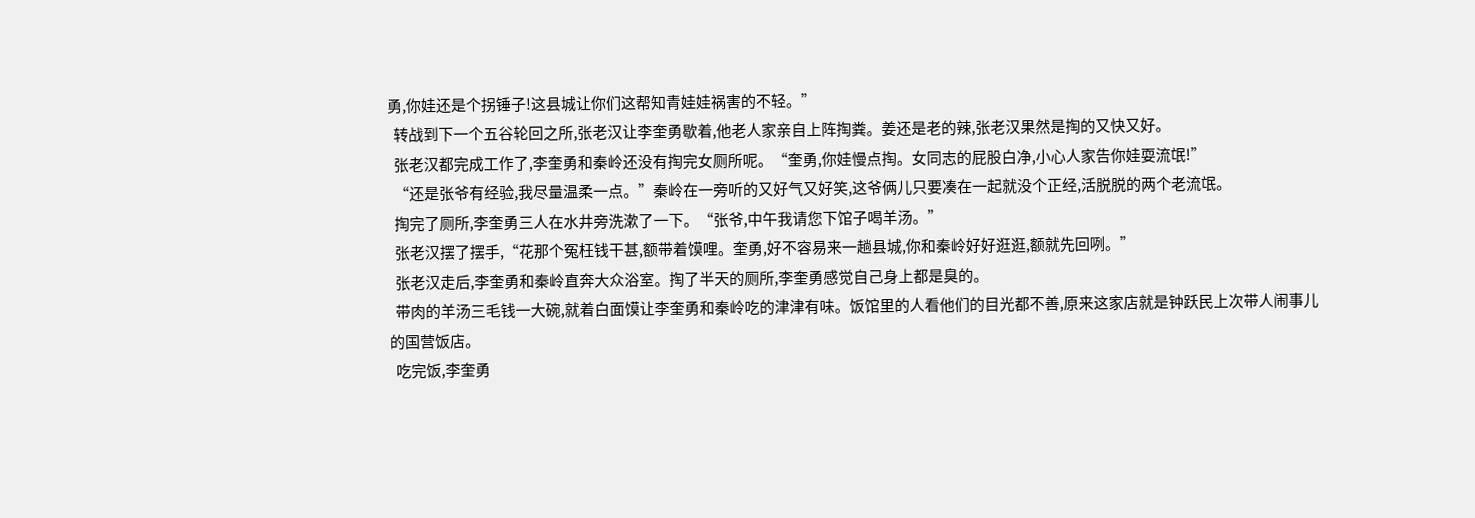勇,你娃还是个拐锤子!这县城让你们这帮知青娃娃祸害的不轻。”
  转战到下一个五谷轮回之所,张老汉让李奎勇歇着,他老人家亲自上阵掏粪。姜还是老的辣,张老汉果然是掏的又快又好。
  张老汉都完成工作了,李奎勇和秦岭还没有掏完女厕所呢。“奎勇,你娃慢点掏。女同志的屁股白净,小心人家告你娃耍流氓!”
  “还是张爷有经验,我尽量温柔一点。”秦岭在一旁听的又好气又好笑,这爷俩儿只要凑在一起就没个正经,活脱脱的两个老流氓。
  掏完了厕所,李奎勇三人在水井旁洗漱了一下。“张爷,中午我请您下馆子喝羊汤。”
  张老汉摆了摆手,“花那个冤枉钱干甚,额带着馍哩。奎勇,好不容易来一趟县城,你和秦岭好好逛逛,额就先回咧。”
  张老汉走后,李奎勇和秦岭直奔大众浴室。掏了半天的厕所,李奎勇感觉自己身上都是臭的。
  带肉的羊汤三毛钱一大碗,就着白面馍让李奎勇和秦岭吃的津津有味。饭馆里的人看他们的目光都不善,原来这家店就是钟跃民上次带人闹事儿的国营饭店。
  吃完饭,李奎勇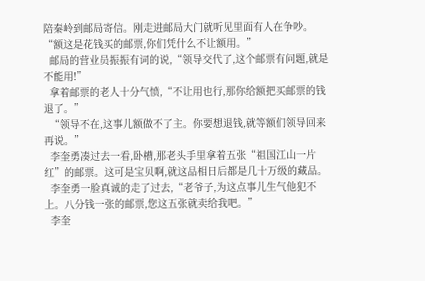陪秦岭到邮局寄信。刚走进邮局大门就听见里面有人在争吵。“额这是花钱买的邮票,你们凭什么不让额用。”
  邮局的营业员振振有词的说,“领导交代了,这个邮票有问题,就是不能用!”
  拿着邮票的老人十分气愤,“不让用也行,那你给额把买邮票的钱退了。”
  “领导不在,这事儿额做不了主。你要想退钱,就等额们领导回来再说。”
  李奎勇凑过去一看,卧槽,那老头手里拿着五张“祖国江山一片红”的邮票。这可是宝贝啊,就这品相日后都是几十万级的藏品。
  李奎勇一脸真诚的走了过去,“老爷子,为这点事儿生气他犯不上。八分钱一张的邮票,您这五张就卖给我吧。”
  李奎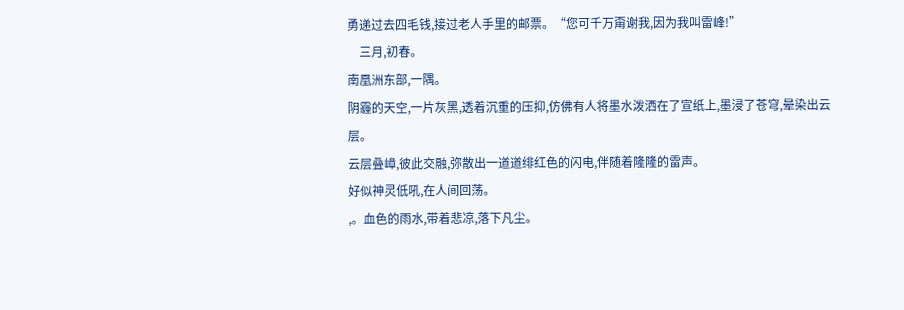勇递过去四毛钱,接过老人手里的邮票。“您可千万甭谢我,因为我叫雷峰!”
    三月,初春。
南凰洲东部,一隅。
阴霾的天空,一片灰黑,透着沉重的压抑,仿佛有人将墨水泼洒在了宣纸上,墨浸了苍穹,晕染出云层。
云层叠嶂,彼此交融,弥散出一道道绯红色的闪电,伴随着隆隆的雷声。
好似神灵低吼,在人间回荡。
,。血色的雨水,带着悲凉,落下凡尘。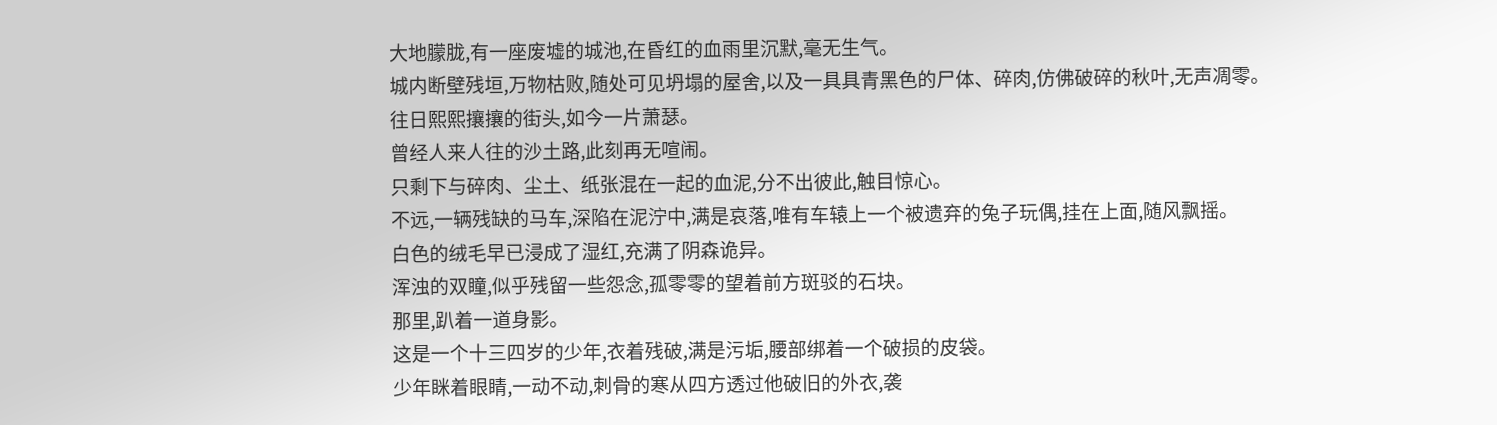大地朦胧,有一座废墟的城池,在昏红的血雨里沉默,毫无生气。
城内断壁残垣,万物枯败,随处可见坍塌的屋舍,以及一具具青黑色的尸体、碎肉,仿佛破碎的秋叶,无声凋零。
往日熙熙攘攘的街头,如今一片萧瑟。
曾经人来人往的沙土路,此刻再无喧闹。
只剩下与碎肉、尘土、纸张混在一起的血泥,分不出彼此,触目惊心。
不远,一辆残缺的马车,深陷在泥泞中,满是哀落,唯有车辕上一个被遗弃的兔子玩偶,挂在上面,随风飘摇。
白色的绒毛早已浸成了湿红,充满了阴森诡异。
浑浊的双瞳,似乎残留一些怨念,孤零零的望着前方斑驳的石块。
那里,趴着一道身影。
这是一个十三四岁的少年,衣着残破,满是污垢,腰部绑着一个破损的皮袋。
少年眯着眼睛,一动不动,刺骨的寒从四方透过他破旧的外衣,袭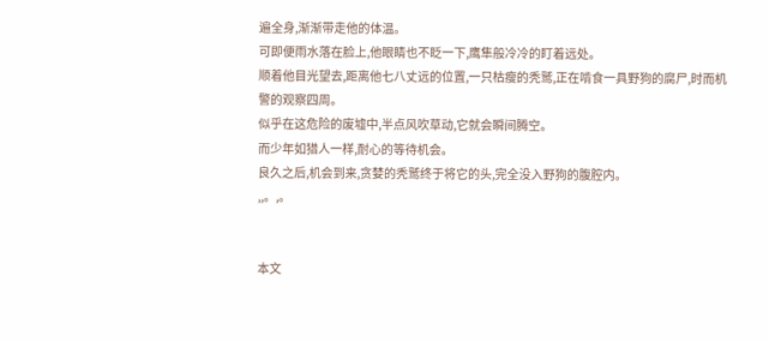遍全身,渐渐带走他的体温。
可即便雨水落在脸上,他眼睛也不眨一下,鹰隼般冷冷的盯着远处。
顺着他目光望去,距离他七八丈远的位置,一只枯瘦的秃鹫,正在啃食一具野狗的腐尸,时而机警的观察四周。
似乎在这危险的废墟中,半点风吹草动,它就会瞬间腾空。
而少年如猎人一样,耐心的等待机会。
良久之后,机会到来,贪婪的秃鹫终于将它的头,完全没入野狗的腹腔内。
,,。,。


本文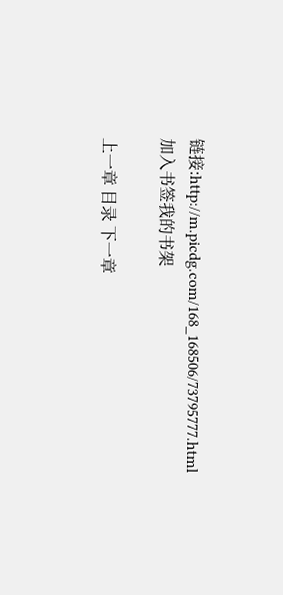链接:http://m.picdg.com/168_168506/73795777.html
加入书签我的书架

上一章 目录 下一章